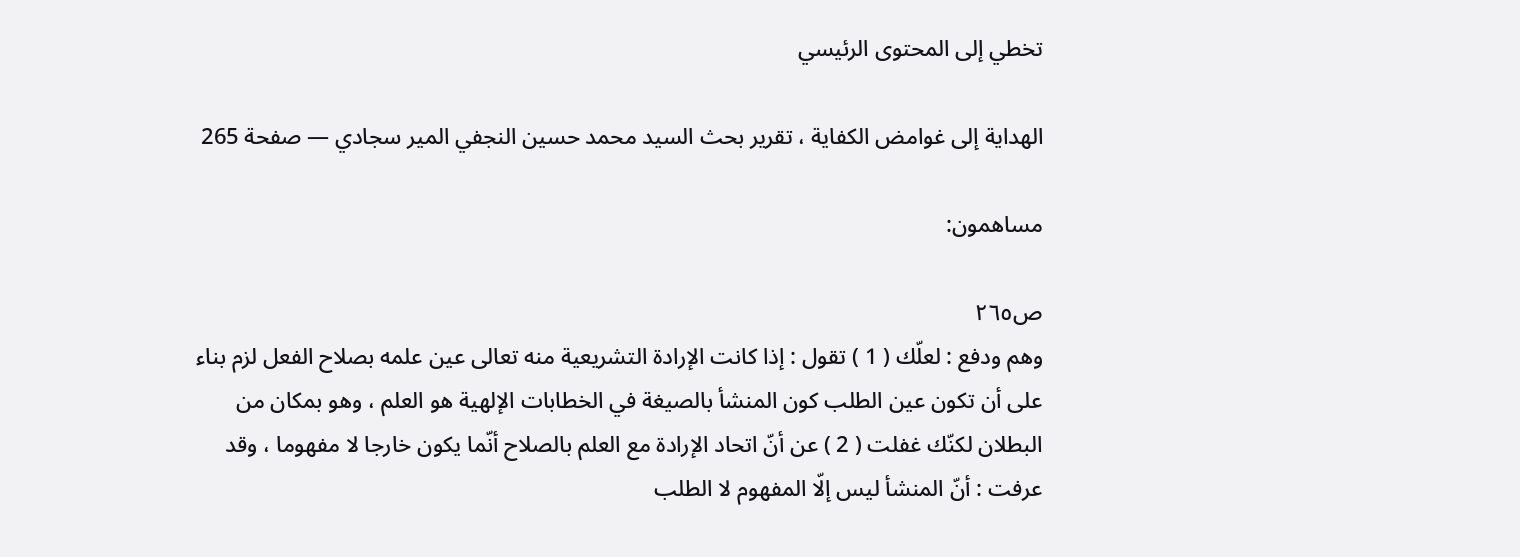تخطي إلى المحتوى الرئيسي

الهداية إلى غوامض الكفاية ، تقرير بحث السيد محمد حسين النجفي المير سجادي — صفحة 265

مساهمون:

ص٢٦٥
وهم ودفع : لعلّك ( 1 ) تقول : إذا كانت الإرادة التشريعية منه تعالى عين علمه بصلاح الفعل لزم بناء على أن تكون عين الطلب كون المنشأ بالصيغة في الخطابات الإلهية هو العلم ، وهو بمكان من البطلان لكنّك غفلت ( 2 ) عن أنّ اتحاد الإرادة مع العلم بالصلاح أنّما يكون خارجا لا مفهوما ، وقد عرفت : أنّ المنشأ ليس إلّا المفهوم لا الطلب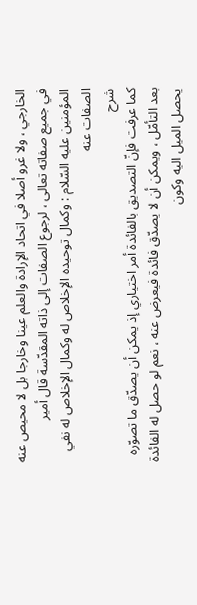الخارجي ، ولا غرو أصلا في اتحاد الإرادة والعلم عينا وخارجا بل لا محيص عنه في جميع صفاته تعالى ، لرجوع الصفات إلى ذاته المقدّسة قال أمير المؤمنين عليه السّلام : وكمال توحيده الإخلاص له وكمال الإخلاص له نفي الصفات عنه
شرح
كما عرفت فإنّ التصديق بالفائدة أمر اختياري إذ يمكن أن يصدّق ما تصوّره بعد التأمّل ، ويمكن أن لا يصدّق فائدة فيعرض عنه ، نعم لو حصل له الفائدة يحصل الميل اليه وكون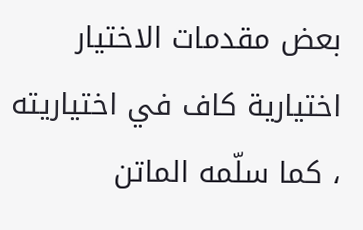بعض مقدمات الاختيار اختيارية كاف في اختياريته ، كما سلّمه الماتن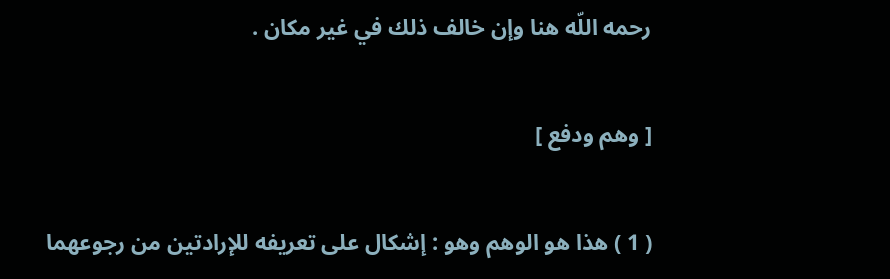رحمه اللّه هنا وإن خالف ذلك في غير مكان .

[ وهم ودفع ]

( 1 ) هذا هو الوهم وهو : إشكال على تعريفه للإرادتين من رجوعهما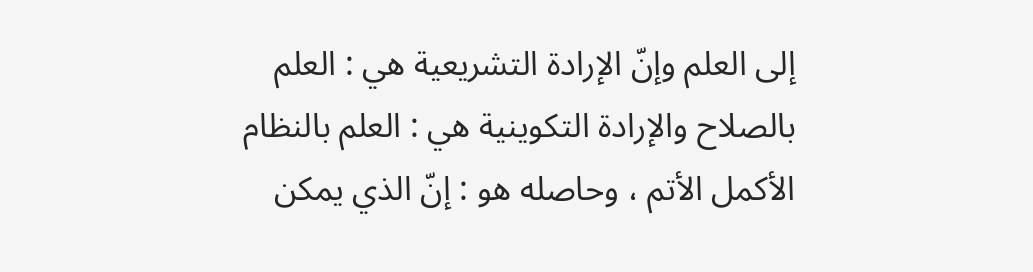إلى العلم وإنّ الإرادة التشريعية هي : العلم بالصلاح والإرادة التكوينية هي : العلم بالنظام الأكمل الأتم ، وحاصله هو : إنّ الذي يمكن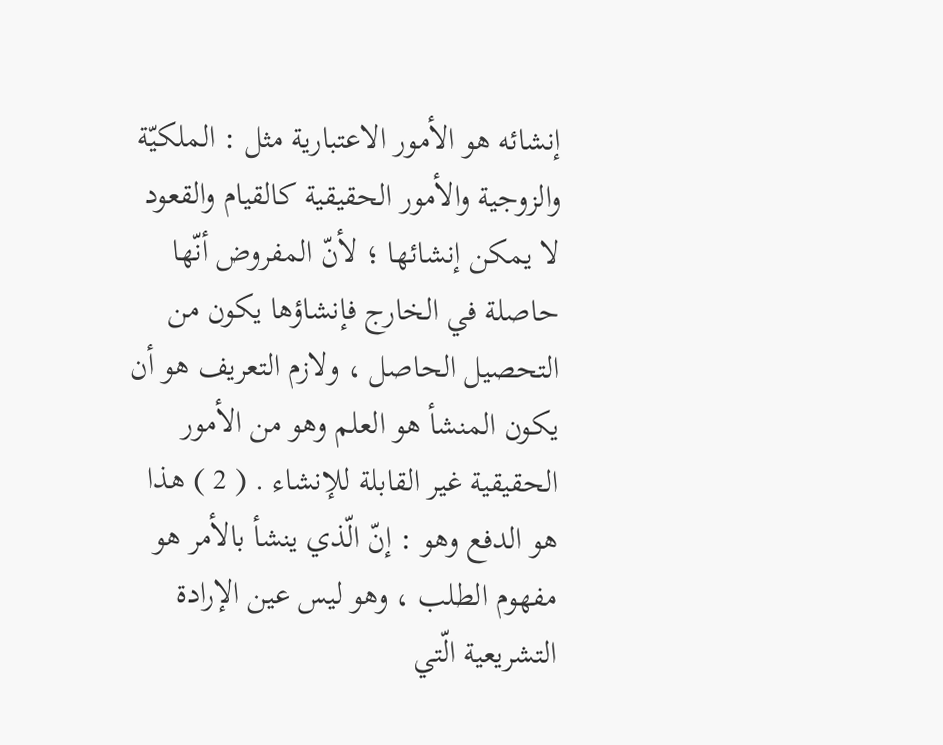إنشائه هو الأمور الاعتبارية مثل : الملكيّة والزوجية والأمور الحقيقية كالقيام والقعود لا يمكن إنشائها ؛ لأنّ المفروض أنّها حاصلة في الخارج فإنشاؤها يكون من التحصيل الحاصل ، ولازم التعريف هو أن يكون المنشأ هو العلم وهو من الأمور الحقيقية غير القابلة للإنشاء . ( 2 ) هذا هو الدفع وهو : إنّ الّذي ينشأ بالأمر هو مفهوم الطلب ، وهو ليس عين الإرادة التشريعية الّتي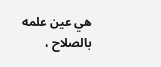هي عين علمه بالصلاح ،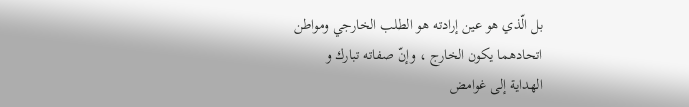بل الّذي هو عين إرادته هو الطلب الخارجي ومواطن اتحادهما يكون الخارج ، وإنّ صفاته تبارك و
الهداية إلى غوامض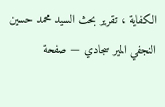الكفاية ، تقرير بحث السيد محمد حسين النجفي المير سجادي — صفحة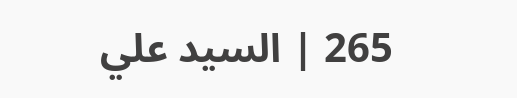265 | السيد علي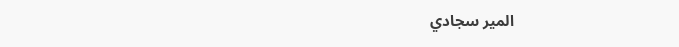المير سجادي